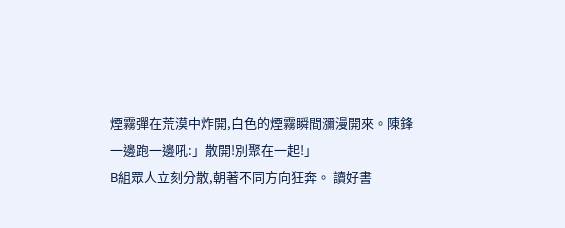煙霧彈在荒漠中炸開,白色的煙霧瞬間瀰漫開來。陳鋒一邊跑一邊吼:」散開!別聚在一起!」
B組眾人立刻分散,朝著不同方向狂奔。 讀好書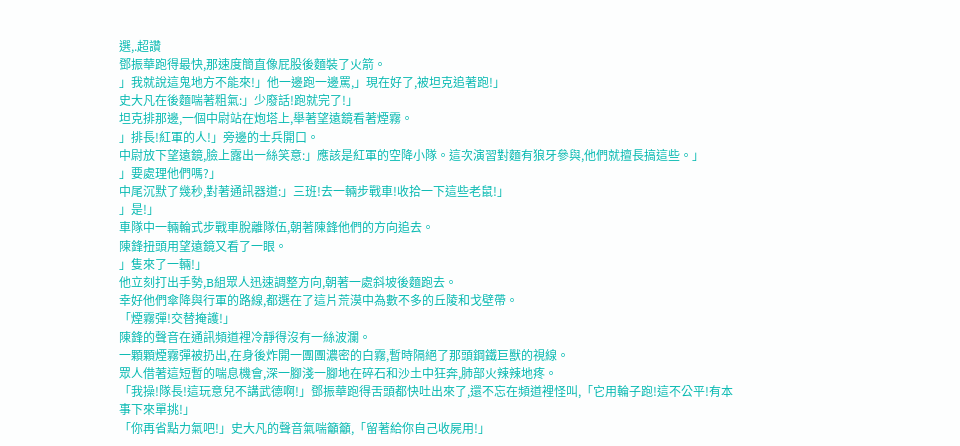選,.超讚
鄧振華跑得最快,那速度簡直像屁股後麵裝了火箭。
」我就說這鬼地方不能來!」他一邊跑一邊罵,」現在好了,被坦克追著跑!」
史大凡在後麵喘著粗氣:」少廢話!跑就完了!」
坦克排那邊,一個中尉站在炮塔上,舉著望遠鏡看著煙霧。
」排長!紅軍的人!」旁邊的士兵開口。
中尉放下望遠鏡,臉上露出一絲笑意:」應該是紅軍的空降小隊。這次演習對麵有狼牙參與,他們就擅長搞這些。」
」要處理他們嗎?」
中尾沉默了幾秒,對著通訊器道:」三班!去一輛步戰車!收拾一下這些老鼠!」
」是!」
車隊中一輛輪式步戰車脫離隊伍,朝著陳鋒他們的方向追去。
陳鋒扭頭用望遠鏡又看了一眼。
」隻來了一輛!」
他立刻打出手勢,B組眾人迅速調整方向,朝著一處斜坡後麵跑去。
幸好他們傘降與行軍的路線,都選在了這片荒漠中為數不多的丘陵和戈壁帶。
「煙霧彈!交替掩護!」
陳鋒的聲音在通訊頻道裡冷靜得沒有一絲波瀾。
一顆顆煙霧彈被扔出,在身後炸開一團團濃密的白霧,暫時隔絕了那頭鋼鐵巨獸的視線。
眾人借著這短暫的喘息機會,深一腳淺一腳地在碎石和沙土中狂奔,肺部火辣辣地疼。
「我操!隊長!這玩意兒不講武德啊!」鄧振華跑得舌頭都快吐出來了,還不忘在頻道裡怪叫,「它用輪子跑!這不公平!有本事下來單挑!」
「你再省點力氣吧!」史大凡的聲音氣喘籲籲,「留著給你自己收屍用!」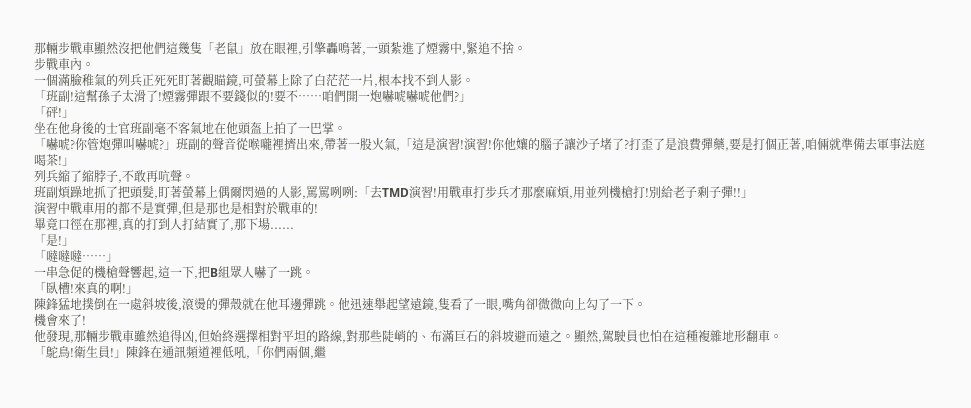那輛步戰車顯然沒把他們這幾隻「老鼠」放在眼裡,引擎轟鳴著,一頭紮進了煙霧中,緊追不捨。
步戰車內。
一個滿臉稚氣的列兵正死死盯著觀瞄鏡,可螢幕上除了白茫茫一片,根本找不到人影。
「班副!這幫孫子太滑了!煙霧彈跟不要錢似的!要不……咱們開一炮嚇唬嚇唬他們?」
「砰!」
坐在他身後的士官班副毫不客氣地在他頭盔上拍了一巴掌。
「嚇唬?你管炮彈叫嚇唬?」班副的聲音從喉嚨裡擠出來,帶著一股火氣,「這是演習!演習!你他孃的腦子讓沙子堵了?打歪了是浪費彈藥,要是打個正著,咱倆就準備去軍事法庭喝茶!」
列兵縮了縮脖子,不敢再吭聲。
班副煩躁地抓了把頭髮,盯著螢幕上偶爾閃過的人影,罵罵咧咧:「去TMD演習!用戰車打步兵才那麼麻煩,用並列機槍打!別給老子剩子彈!!」
演習中戰車用的都不是實彈,但是那也是相對於戰車的!
畢竟口徑在那裡,真的打到人打結實了,那下場......
「是!」
「噠噠噠……」
一串急促的機槍聲響起,這一下,把B組眾人嚇了一跳。
「臥槽!來真的啊!」
陳鋒猛地撲倒在一處斜坡後,滾燙的彈殼就在他耳邊彈跳。他迅速舉起望遠鏡,隻看了一眼,嘴角卻微微向上勾了一下。
機會來了!
他發現,那輛步戰車雖然追得凶,但始終選擇相對平坦的路線,對那些陡峭的、布滿巨石的斜坡避而遠之。顯然,駕駛員也怕在這種複雜地形翻車。
「鴕鳥!衛生員!」陳鋒在通訊頻道裡低吼,「你們兩個,繼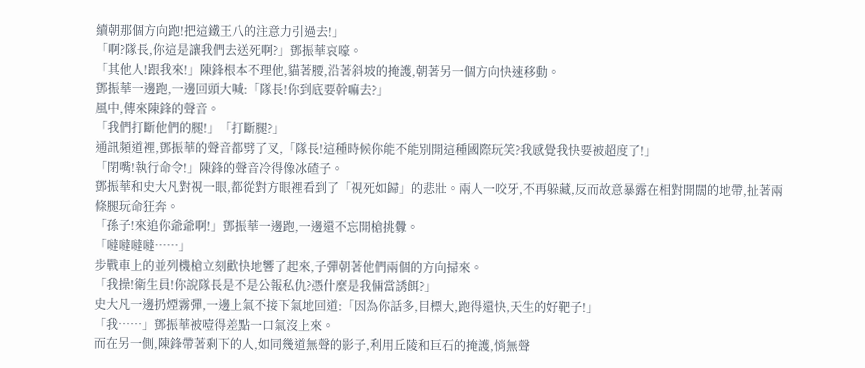續朝那個方向跑!把這鐵王八的注意力引過去!」
「啊?隊長,你這是讓我們去送死啊?」鄧振華哀嚎。
「其他人!跟我來!」陳鋒根本不理他,貓著腰,沿著斜坡的掩護,朝著另一個方向快速移動。
鄧振華一邊跑,一邊回頭大喊:「隊長!你到底要幹嘛去?」
風中,傳來陳鋒的聲音。
「我們打斷他們的腿!」「打斷腿?」
通訊頻道裡,鄧振華的聲音都劈了叉,「隊長!這種時候你能不能別開這種國際玩笑?我感覺我快要被超度了!」
「閉嘴!執行命令!」陳鋒的聲音冷得像冰碴子。
鄧振華和史大凡對視一眼,都從對方眼裡看到了「視死如歸」的悲壯。兩人一咬牙,不再躲藏,反而故意暴露在相對開闊的地帶,扯著兩條腿玩命狂奔。
「孫子!來追你爺爺啊!」鄧振華一邊跑,一邊還不忘開槍挑釁。
「噠噠噠噠……」
步戰車上的並列機槍立刻歡快地響了起來,子彈朝著他們兩個的方向掃來。
「我操!衛生員!你說隊長是不是公報私仇?憑什麼是我倆當誘餌?」
史大凡一邊扔煙霧彈,一邊上氣不接下氣地回道:「因為你話多,目標大,跑得還快,天生的好靶子!」
「我……」鄧振華被噎得差點一口氣沒上來。
而在另一側,陳鋒帶著剩下的人,如同幾道無聲的影子,利用丘陵和巨石的掩護,悄無聲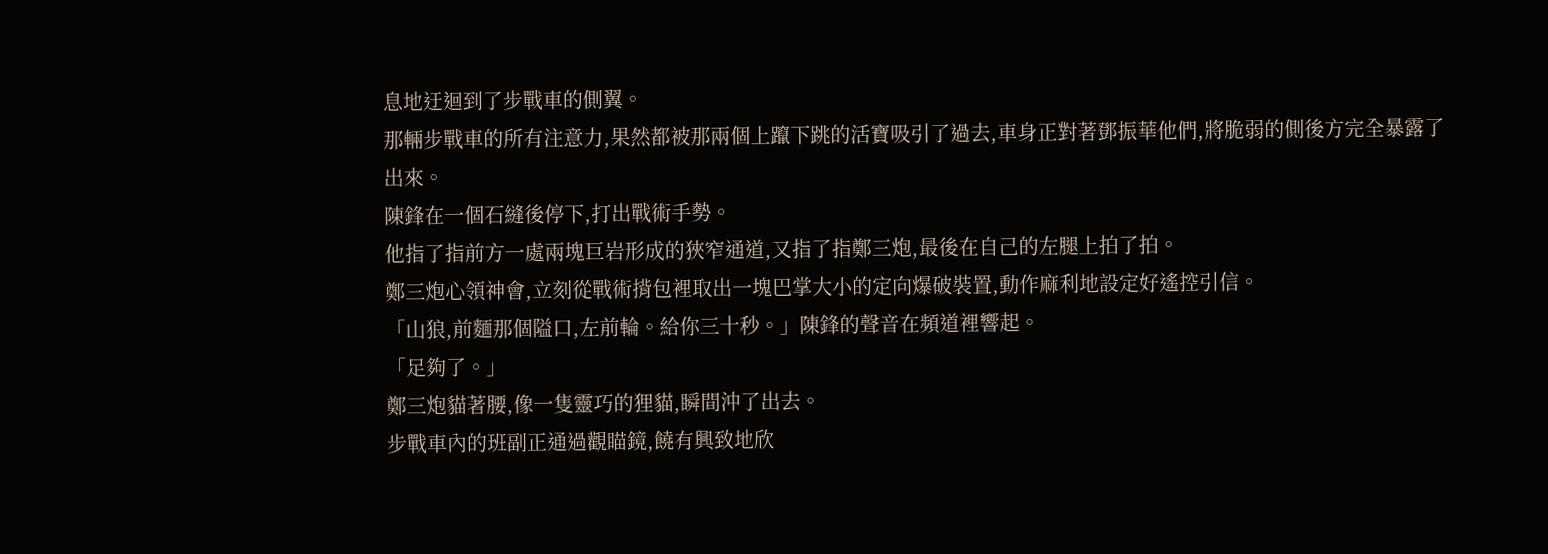息地迂迴到了步戰車的側翼。
那輛步戰車的所有注意力,果然都被那兩個上躥下跳的活寶吸引了過去,車身正對著鄧振華他們,將脆弱的側後方完全暴露了出來。
陳鋒在一個石縫後停下,打出戰術手勢。
他指了指前方一處兩塊巨岩形成的狹窄通道,又指了指鄭三炮,最後在自己的左腿上拍了拍。
鄭三炮心領神會,立刻從戰術揹包裡取出一塊巴掌大小的定向爆破裝置,動作麻利地設定好遙控引信。
「山狼,前麵那個隘口,左前輪。給你三十秒。」陳鋒的聲音在頻道裡響起。
「足夠了。」
鄭三炮貓著腰,像一隻靈巧的狸貓,瞬間沖了出去。
步戰車內的班副正通過觀瞄鏡,饒有興致地欣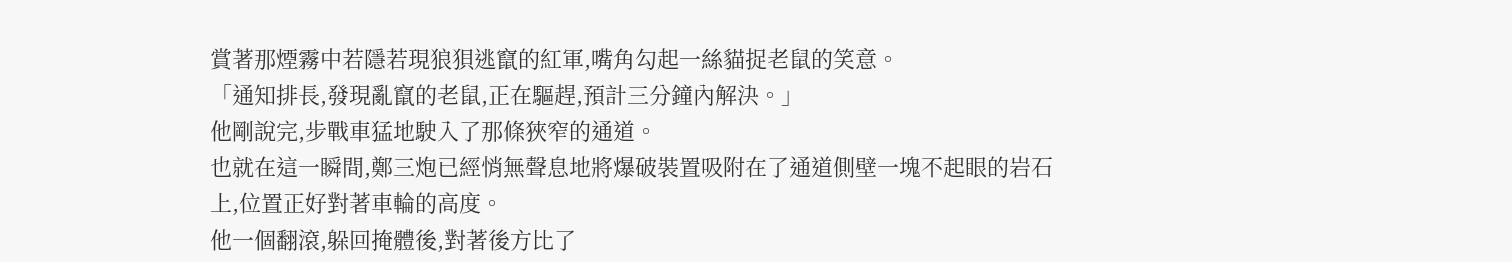賞著那煙霧中若隱若現狼狽逃竄的紅軍,嘴角勾起一絲貓捉老鼠的笑意。
「通知排長,發現亂竄的老鼠,正在驅趕,預計三分鐘內解決。」
他剛說完,步戰車猛地駛入了那條狹窄的通道。
也就在這一瞬間,鄭三炮已經悄無聲息地將爆破裝置吸附在了通道側壁一塊不起眼的岩石上,位置正好對著車輪的高度。
他一個翻滾,躲回掩體後,對著後方比了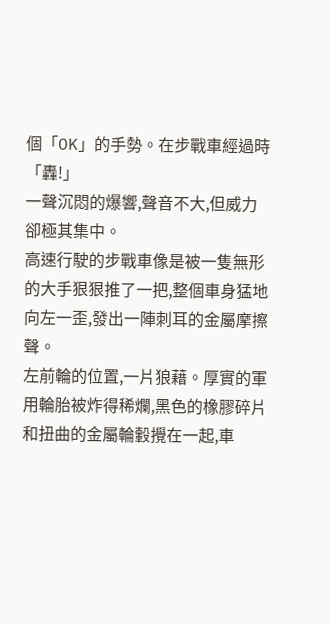個「OK」的手勢。在步戰車經過時「轟!」
一聲沉悶的爆響,聲音不大,但威力卻極其集中。
高速行駛的步戰車像是被一隻無形的大手狠狠推了一把,整個車身猛地向左一歪,發出一陣刺耳的金屬摩擦聲。
左前輪的位置,一片狼藉。厚實的軍用輪胎被炸得稀爛,黑色的橡膠碎片和扭曲的金屬輪轂攪在一起,車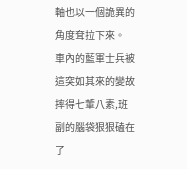軸也以一個詭異的角度耷拉下來。
車內的藍軍士兵被這突如其來的變故摔得七葷八素,班副的腦袋狠狠磕在了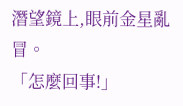潛望鏡上,眼前金星亂冒。
「怎麼回事!」